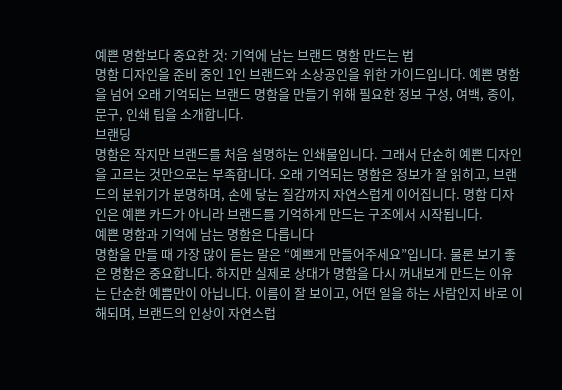예쁜 명함보다 중요한 것: 기억에 남는 브랜드 명함 만드는 법
명함 디자인을 준비 중인 1인 브랜드와 소상공인을 위한 가이드입니다. 예쁜 명함을 넘어 오래 기억되는 브랜드 명함을 만들기 위해 필요한 정보 구성, 여백, 종이, 문구, 인쇄 팁을 소개합니다.
브랜딩
명함은 작지만 브랜드를 처음 설명하는 인쇄물입니다. 그래서 단순히 예쁜 디자인을 고르는 것만으로는 부족합니다. 오래 기억되는 명함은 정보가 잘 읽히고, 브랜드의 분위기가 분명하며, 손에 닿는 질감까지 자연스럽게 이어집니다. 명함 디자인은 예쁜 카드가 아니라 브랜드를 기억하게 만드는 구조에서 시작됩니다.
예쁜 명함과 기억에 남는 명함은 다릅니다
명함을 만들 때 가장 많이 듣는 말은 “예쁘게 만들어주세요”입니다. 물론 보기 좋은 명함은 중요합니다. 하지만 실제로 상대가 명함을 다시 꺼내보게 만드는 이유는 단순한 예쁨만이 아닙니다. 이름이 잘 보이고, 어떤 일을 하는 사람인지 바로 이해되며, 브랜드의 인상이 자연스럽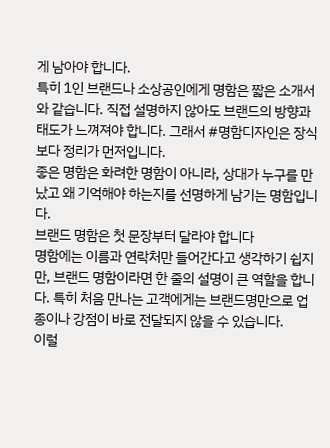게 남아야 합니다.
특히 1인 브랜드나 소상공인에게 명함은 짧은 소개서와 같습니다. 직접 설명하지 않아도 브랜드의 방향과 태도가 느껴져야 합니다. 그래서 #명함디자인은 장식보다 정리가 먼저입니다.
좋은 명함은 화려한 명함이 아니라, 상대가 누구를 만났고 왜 기억해야 하는지를 선명하게 남기는 명함입니다.
브랜드 명함은 첫 문장부터 달라야 합니다
명함에는 이름과 연락처만 들어간다고 생각하기 쉽지만, 브랜드 명함이라면 한 줄의 설명이 큰 역할을 합니다. 특히 처음 만나는 고객에게는 브랜드명만으로 업종이나 강점이 바로 전달되지 않을 수 있습니다.
이럴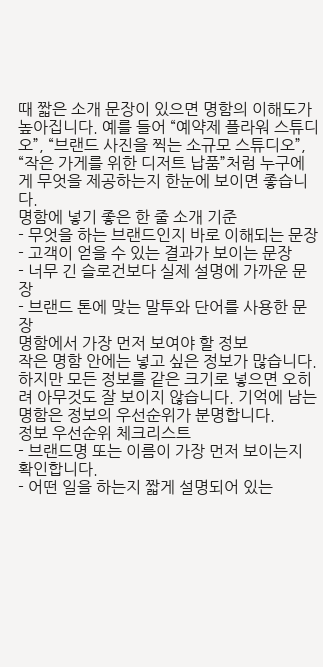때 짧은 소개 문장이 있으면 명함의 이해도가 높아집니다. 예를 들어 “예약제 플라워 스튜디오”, “브랜드 사진을 찍는 소규모 스튜디오”, “작은 가게를 위한 디저트 납품”처럼 누구에게 무엇을 제공하는지 한눈에 보이면 좋습니다.
명함에 넣기 좋은 한 줄 소개 기준
- 무엇을 하는 브랜드인지 바로 이해되는 문장
- 고객이 얻을 수 있는 결과가 보이는 문장
- 너무 긴 슬로건보다 실제 설명에 가까운 문장
- 브랜드 톤에 맞는 말투와 단어를 사용한 문장
명함에서 가장 먼저 보여야 할 정보
작은 명함 안에는 넣고 싶은 정보가 많습니다. 하지만 모든 정보를 같은 크기로 넣으면 오히려 아무것도 잘 보이지 않습니다. 기억에 남는 명함은 정보의 우선순위가 분명합니다.
정보 우선순위 체크리스트
- 브랜드명 또는 이름이 가장 먼저 보이는지 확인합니다.
- 어떤 일을 하는지 짧게 설명되어 있는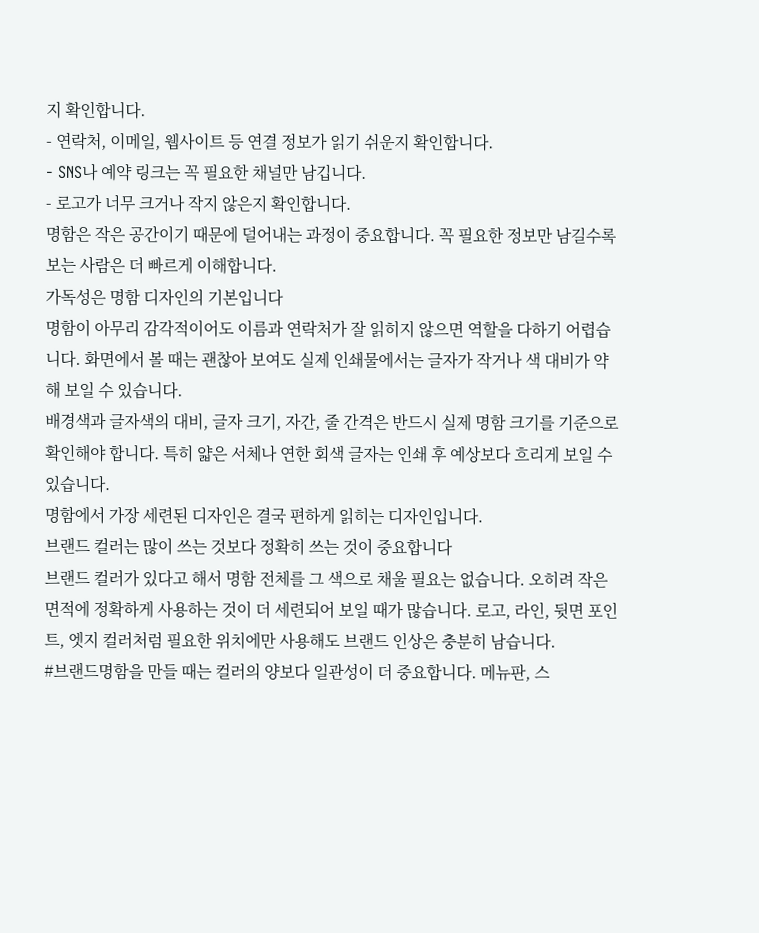지 확인합니다.
- 연락처, 이메일, 웹사이트 등 연결 정보가 읽기 쉬운지 확인합니다.
- SNS나 예약 링크는 꼭 필요한 채널만 남깁니다.
- 로고가 너무 크거나 작지 않은지 확인합니다.
명함은 작은 공간이기 때문에 덜어내는 과정이 중요합니다. 꼭 필요한 정보만 남길수록 보는 사람은 더 빠르게 이해합니다.
가독성은 명함 디자인의 기본입니다
명함이 아무리 감각적이어도 이름과 연락처가 잘 읽히지 않으면 역할을 다하기 어렵습니다. 화면에서 볼 때는 괜찮아 보여도 실제 인쇄물에서는 글자가 작거나 색 대비가 약해 보일 수 있습니다.
배경색과 글자색의 대비, 글자 크기, 자간, 줄 간격은 반드시 실제 명함 크기를 기준으로 확인해야 합니다. 특히 얇은 서체나 연한 회색 글자는 인쇄 후 예상보다 흐리게 보일 수 있습니다.
명함에서 가장 세련된 디자인은 결국 편하게 읽히는 디자인입니다.
브랜드 컬러는 많이 쓰는 것보다 정확히 쓰는 것이 중요합니다
브랜드 컬러가 있다고 해서 명함 전체를 그 색으로 채울 필요는 없습니다. 오히려 작은 면적에 정확하게 사용하는 것이 더 세련되어 보일 때가 많습니다. 로고, 라인, 뒷면 포인트, 엣지 컬러처럼 필요한 위치에만 사용해도 브랜드 인상은 충분히 남습니다.
#브랜드명함을 만들 때는 컬러의 양보다 일관성이 더 중요합니다. 메뉴판, 스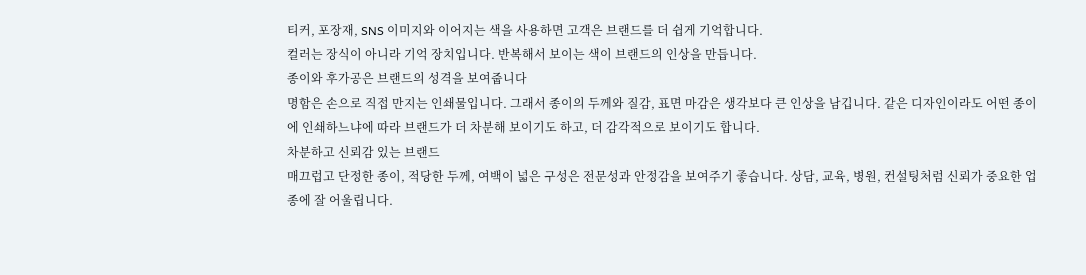티커, 포장재, SNS 이미지와 이어지는 색을 사용하면 고객은 브랜드를 더 쉽게 기억합니다.
컬러는 장식이 아니라 기억 장치입니다. 반복해서 보이는 색이 브랜드의 인상을 만듭니다.
종이와 후가공은 브랜드의 성격을 보여줍니다
명함은 손으로 직접 만지는 인쇄물입니다. 그래서 종이의 두께와 질감, 표면 마감은 생각보다 큰 인상을 남깁니다. 같은 디자인이라도 어떤 종이에 인쇄하느냐에 따라 브랜드가 더 차분해 보이기도 하고, 더 감각적으로 보이기도 합니다.
차분하고 신뢰감 있는 브랜드
매끄럽고 단정한 종이, 적당한 두께, 여백이 넓은 구성은 전문성과 안정감을 보여주기 좋습니다. 상담, 교육, 병원, 컨설팅처럼 신뢰가 중요한 업종에 잘 어울립니다.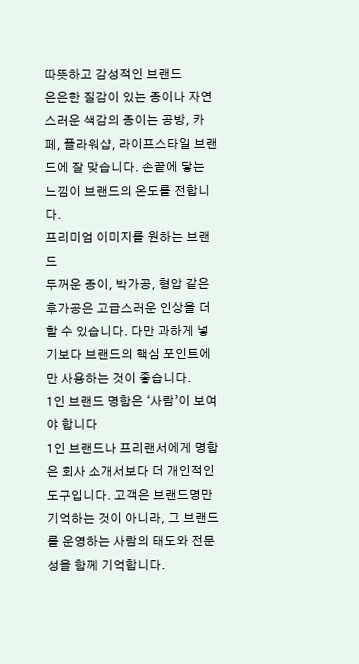따뜻하고 감성적인 브랜드
은은한 질감이 있는 종이나 자연스러운 색감의 종이는 공방, 카페, 플라워샵, 라이프스타일 브랜드에 잘 맞습니다. 손끝에 닿는 느낌이 브랜드의 온도를 전합니다.
프리미엄 이미지를 원하는 브랜드
두꺼운 종이, 박가공, 형압 같은 후가공은 고급스러운 인상을 더할 수 있습니다. 다만 과하게 넣기보다 브랜드의 핵심 포인트에만 사용하는 것이 좋습니다.
1인 브랜드 명함은 ‘사람’이 보여야 합니다
1인 브랜드나 프리랜서에게 명함은 회사 소개서보다 더 개인적인 도구입니다. 고객은 브랜드명만 기억하는 것이 아니라, 그 브랜드를 운영하는 사람의 태도와 전문성을 함께 기억합니다.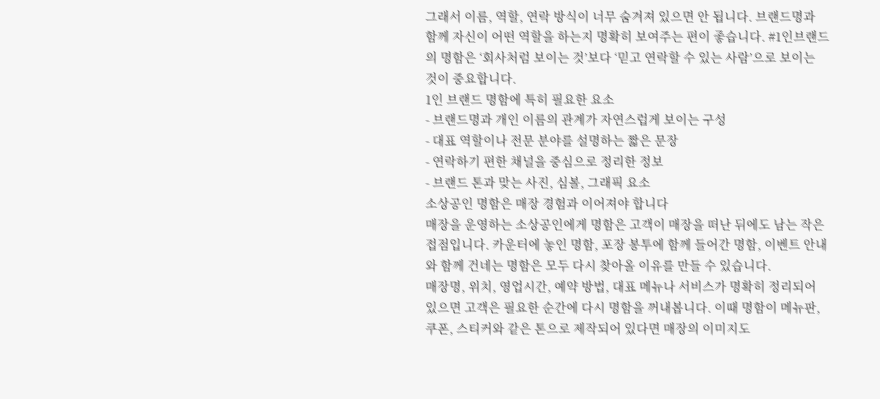그래서 이름, 역할, 연락 방식이 너무 숨겨져 있으면 안 됩니다. 브랜드명과 함께 자신이 어떤 역할을 하는지 명확히 보여주는 편이 좋습니다. #1인브랜드의 명함은 ‘회사처럼 보이는 것’보다 ‘믿고 연락할 수 있는 사람’으로 보이는 것이 중요합니다.
1인 브랜드 명함에 특히 필요한 요소
- 브랜드명과 개인 이름의 관계가 자연스럽게 보이는 구성
- 대표 역할이나 전문 분야를 설명하는 짧은 문장
- 연락하기 편한 채널을 중심으로 정리한 정보
- 브랜드 톤과 맞는 사진, 심볼, 그래픽 요소
소상공인 명함은 매장 경험과 이어져야 합니다
매장을 운영하는 소상공인에게 명함은 고객이 매장을 떠난 뒤에도 남는 작은 접점입니다. 카운터에 놓인 명함, 포장 봉투에 함께 들어간 명함, 이벤트 안내와 함께 건네는 명함은 모두 다시 찾아올 이유를 만들 수 있습니다.
매장명, 위치, 영업시간, 예약 방법, 대표 메뉴나 서비스가 명확히 정리되어 있으면 고객은 필요한 순간에 다시 명함을 꺼내봅니다. 이때 명함이 메뉴판, 쿠폰, 스티커와 같은 톤으로 제작되어 있다면 매장의 이미지도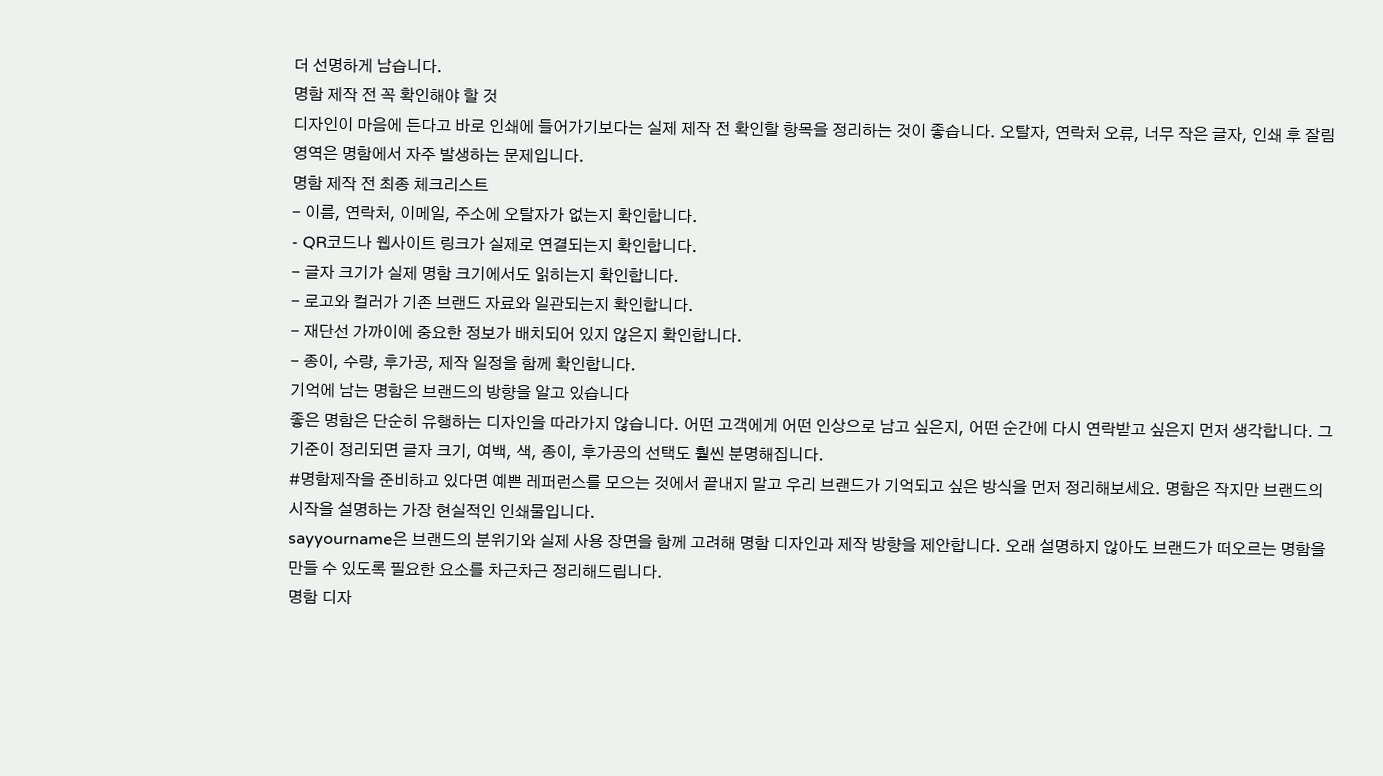더 선명하게 남습니다.
명함 제작 전 꼭 확인해야 할 것
디자인이 마음에 든다고 바로 인쇄에 들어가기보다는 실제 제작 전 확인할 항목을 정리하는 것이 좋습니다. 오탈자, 연락처 오류, 너무 작은 글자, 인쇄 후 잘림 영역은 명함에서 자주 발생하는 문제입니다.
명함 제작 전 최종 체크리스트
- 이름, 연락처, 이메일, 주소에 오탈자가 없는지 확인합니다.
- QR코드나 웹사이트 링크가 실제로 연결되는지 확인합니다.
- 글자 크기가 실제 명함 크기에서도 읽히는지 확인합니다.
- 로고와 컬러가 기존 브랜드 자료와 일관되는지 확인합니다.
- 재단선 가까이에 중요한 정보가 배치되어 있지 않은지 확인합니다.
- 종이, 수량, 후가공, 제작 일정을 함께 확인합니다.
기억에 남는 명함은 브랜드의 방향을 알고 있습니다
좋은 명함은 단순히 유행하는 디자인을 따라가지 않습니다. 어떤 고객에게 어떤 인상으로 남고 싶은지, 어떤 순간에 다시 연락받고 싶은지 먼저 생각합니다. 그 기준이 정리되면 글자 크기, 여백, 색, 종이, 후가공의 선택도 훨씬 분명해집니다.
#명함제작을 준비하고 있다면 예쁜 레퍼런스를 모으는 것에서 끝내지 말고 우리 브랜드가 기억되고 싶은 방식을 먼저 정리해보세요. 명함은 작지만 브랜드의 시작을 설명하는 가장 현실적인 인쇄물입니다.
sayyourname은 브랜드의 분위기와 실제 사용 장면을 함께 고려해 명함 디자인과 제작 방향을 제안합니다. 오래 설명하지 않아도 브랜드가 떠오르는 명함을 만들 수 있도록 필요한 요소를 차근차근 정리해드립니다.
명함 디자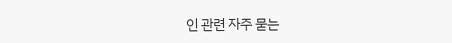인 관련 자주 묻는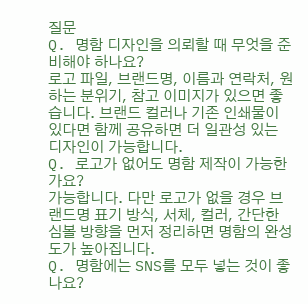질문
Q. 명함 디자인을 의뢰할 때 무엇을 준비해야 하나요?
로고 파일, 브랜드명, 이름과 연락처, 원하는 분위기, 참고 이미지가 있으면 좋습니다. 브랜드 컬러나 기존 인쇄물이 있다면 함께 공유하면 더 일관성 있는 디자인이 가능합니다.
Q. 로고가 없어도 명함 제작이 가능한가요?
가능합니다. 다만 로고가 없을 경우 브랜드명 표기 방식, 서체, 컬러, 간단한 심볼 방향을 먼저 정리하면 명함의 완성도가 높아집니다.
Q. 명함에는 SNS를 모두 넣는 것이 좋나요?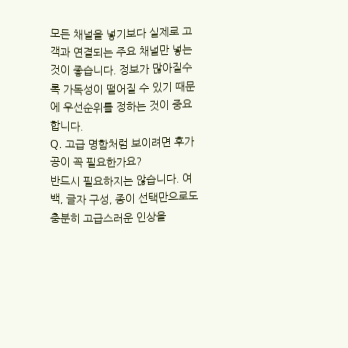모든 채널을 넣기보다 실제로 고객과 연결되는 주요 채널만 넣는 것이 좋습니다. 정보가 많아질수록 가독성이 떨어질 수 있기 때문에 우선순위를 정하는 것이 중요합니다.
Q. 고급 명함처럼 보이려면 후가공이 꼭 필요한가요?
반드시 필요하지는 않습니다. 여백, 글자 구성, 종이 선택만으로도 충분히 고급스러운 인상을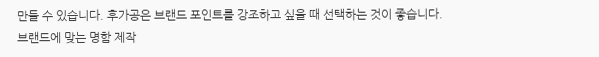만들 수 있습니다. 후가공은 브랜드 포인트를 강조하고 싶을 때 선택하는 것이 좋습니다.
브랜드에 맞는 명함 제작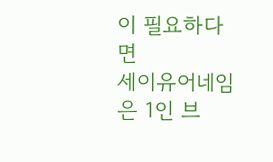이 필요하다면
세이유어네임은 1인 브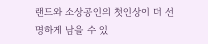랜드와 소상공인의 첫인상이 더 선명하게 남을 수 있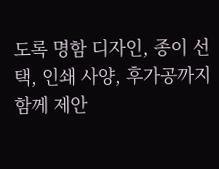도록 명함 디자인, 종이 선택, 인쇄 사양, 후가공까지 함께 제안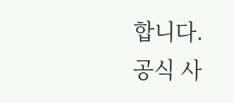합니다.
공식 사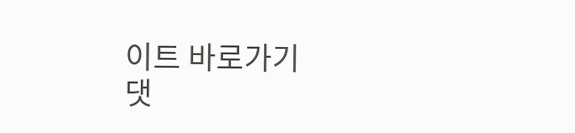이트 바로가기
댓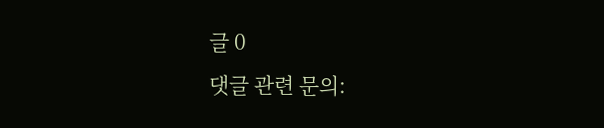글 0
댓글 관련 문의: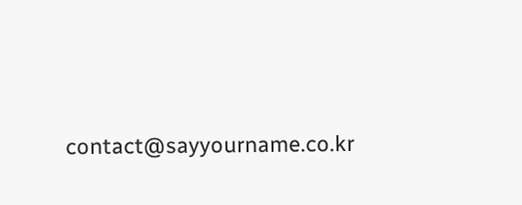contact@sayyourname.co.kr